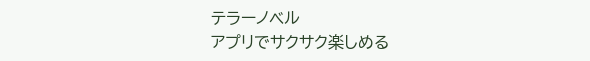テラーノベル
アプリでサクサク楽しめる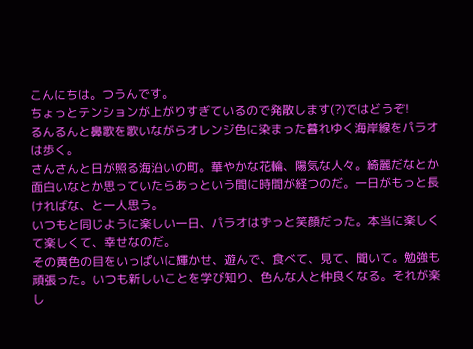こんにちは。つうんです。
ちょっとテンションが上がりすぎているので発散します(?)ではどうぞ!
るんるんと鼻歌を歌いながらオレンジ色に染まった暮れゆく海岸線をパラオは歩く。
さんさんと日が照る海沿いの町。華やかな花輪、陽気な人々。綺麗だなとか面白いなとか思っていたらあっという間に時間が経つのだ。一日がもっと長ければな、と一人思う。
いつもと同じように楽しい一日、パラオはずっと笑顔だった。本当に楽しくて楽しくて、幸せなのだ。
その黄色の目をいっぱいに輝かせ、遊んで、食べて、見て、聞いて。勉強も頑張った。いつも新しいことを学び知り、色んな人と仲良くなる。それが楽し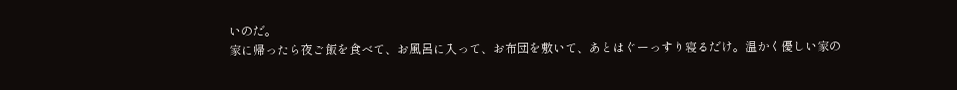いのだ。
家に帰ったら夜ご飯を食べて、お風呂に入って、お布団を敷いて、あとはぐーっすり寝るだけ。温かく優しい家の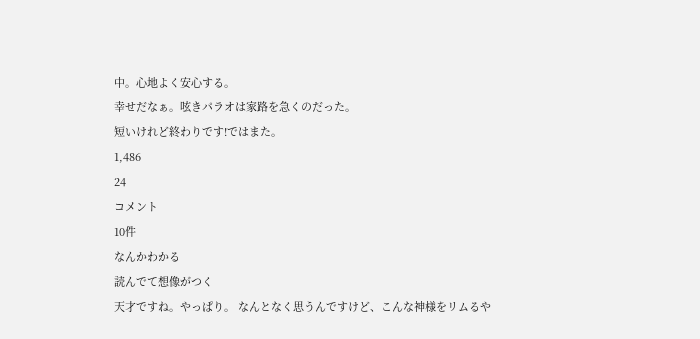中。心地よく安心する。
幸せだなぁ。呟きパラオは家路を急くのだった。
短いけれど終わりです!ではまた。
1,486
24
コメント
10件
なんかわかる
読んでて想像がつく
天才ですね。やっぱり。 なんとなく思うんですけど、こんな神様をリムるや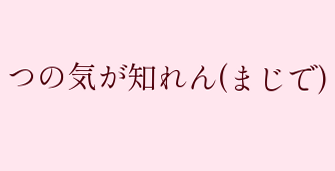つの気が知れん(まじで)